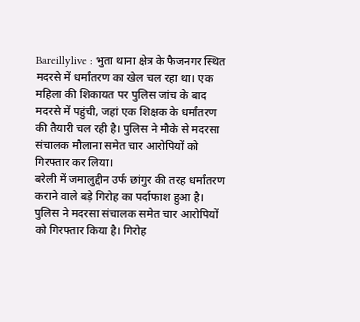Bareillylive : भुता थाना क्षेत्र के फैजनगर स्थित मदरसे में धर्मांतरण का खेल चल रहा था। एक महिला की शिकायत पर पुलिस जांच के बाद मदरसे में पहुंची, जहां एक शिक्षक के धर्मांतरण की तैयारी चल रही है। पुलिस ने मौके से मदरसा संचालक मौलाना समेत चार आरोपियों को गिरफ्तार कर लिया।
बरेली में जमालुद्दीन उर्फ छांगुर की तरह धर्मांतरण कराने वाले बड़े गिरोह का पर्दाफाश हुआ है। पुलिस ने मदरसा संचालक समेत चार आरोपियों को गिरफ्तार किया है। गिरोह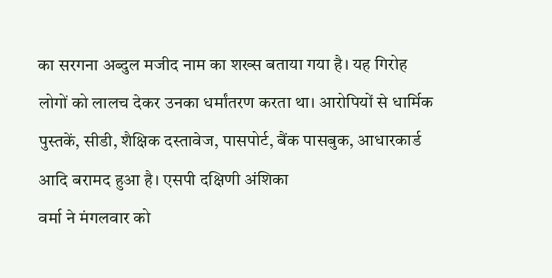का सरगना अब्दुल मजीद नाम का शख्स बताया गया है। यह गिरोह लोगों को लालच देकर उनका धर्मांतरण करता था। आरोपियों से धार्मिक पुस्तकें, सीडी, शैक्षिक दस्तावेज, पासपोर्ट, बैंक पासबुक, आधारकार्ड आदि बरामद हुआ है। एसपी दक्षिणी अंशिका
वर्मा ने मंगलवार को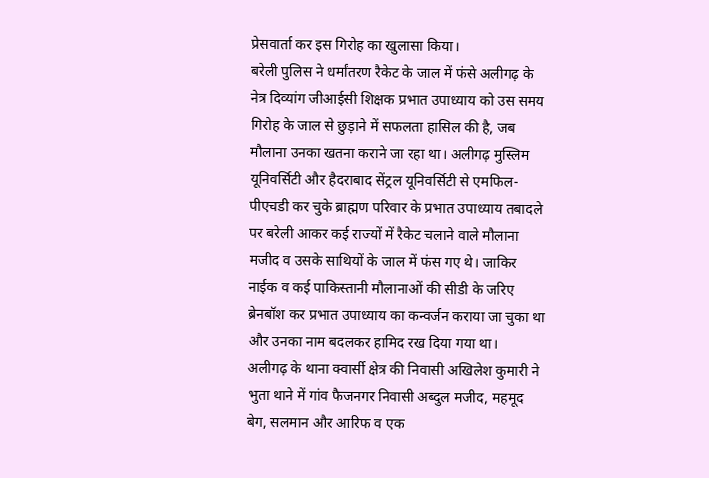प्रेसवार्ता कर इस गिरोह का खुलासा किया।
बरेली पुलिस ने धर्मांतरण रैकेट के जाल में फंसे अलीगढ़ के नेत्र दिव्यांग जीआईसी शिक्षक प्रभात उपाध्याय को उस समय गिरोह के जाल से छुड़ाने में सफलता हासिल की है, जब मौलाना उनका खतना कराने जा रहा था। अलीगढ़ मुस्लिम यूनिवर्सिटी और हैदराबाद सेंट्रल यूनिवर्सिटी से एमफिल-पीएचडी कर चुके ब्राह्मण परिवार के प्रभात उपाध्याय तबादले पर बरेली आकर कई राज्यों में रैकेट चलाने वाले मौलाना मजीद व उसके साथियों के जाल में फंस गए थे। जाकिर नाईक व कई पाकिस्तानी मौलानाओं की सीडी के जरिए ब्रेनबॉश कर प्रभात उपाध्याय का कन्वर्जन कराया जा चुका था और उनका नाम बदलकर हामिद रख दिया गया था।
अलीगढ़ के थाना क्वार्सी क्षेत्र की निवासी अखिलेश कुमारी ने भुता थाने में गांव फैजनगर निवासी अब्दुल मजीद, महमूद बेग, सलमान और आरिफ व एक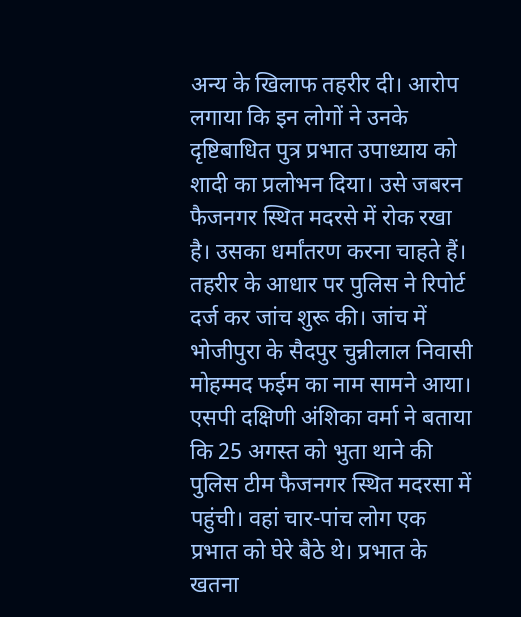अन्य के खिलाफ तहरीर दी। आरोप लगाया कि इन लोगों ने उनके दृष्टिबाधित पुत्र प्रभात उपाध्याय को शादी का प्रलोभन दिया। उसे जबरन फैजनगर स्थित मदरसे में रोक रखा है। उसका धर्मांतरण करना चाहते हैं। तहरीर के आधार पर पुलिस ने रिपोर्ट दर्ज कर जांच शुरू की। जांच में भोजीपुरा के सैदपुर चुन्नीलाल निवासी मोहम्मद फईम का नाम सामने आया। एसपी दक्षिणी अंशिका वर्मा ने बताया कि 25 अगस्त को भुता थाने की पुलिस टीम फैजनगर स्थित मदरसा में पहुंची। वहां चार-पांच लोग एक प्रभात को घेरे बैठे थे। प्रभात के खतना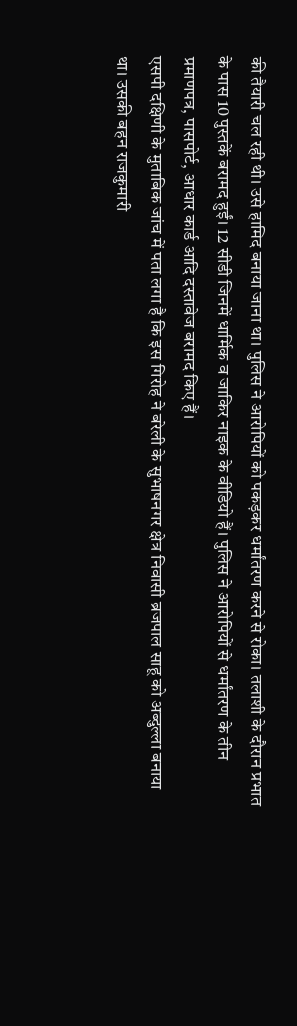की तैयारी चल रही थी। उसे हामिद बनाया जाना था। पुलिस ने आरोपियों को पकड़कर धर्मांतरण करने से रोका। तलाशी के दौरान प्रभात के पास 10 पुस्तकें बरामद हुईं। 12 सीडी जिनमें धार्मिक व जाकिर नाइक के वीडियो हैं। पुलिस ने आरोपियों से धर्मांतरण के तीन प्रमाणपत्र, पासपोर्ट, आधार कार्ड आदि दस्तावेज बरामद किए हैं।
एसपी दक्षिणी के मुताबिक जांच में पता लगा है कि इस गिरोह ने बरेली के सुभाषनगर क्षेत्र निवासी ब्रजपाल साहू को अब्दुल्ला बनाया था। उसकी बहन राजकुमारी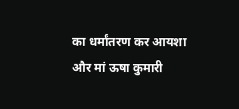का धर्मांतरण कर आयशा और मां ऊषा कुमारी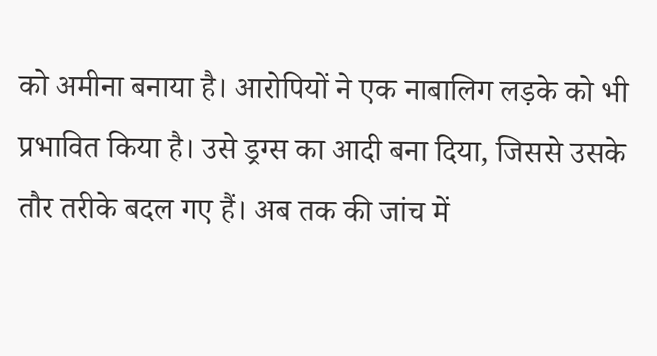को अमीना बनाया है। आरोपियों ने एक नाबालिग लड़के को भी प्रभावित किया है। उसे ड्रग्स का आदी बना दिया, जिससे उसके तौर तरीके बदल गए हैं। अब तक की जांच में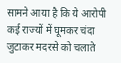सामने आया है कि ये आरोपी कई राज्यों में घूमकर चंदा जुटाकर मदरसे को चलाते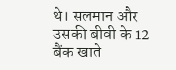थे। सलमान और उसकी बीवी के 12 बैंक खाते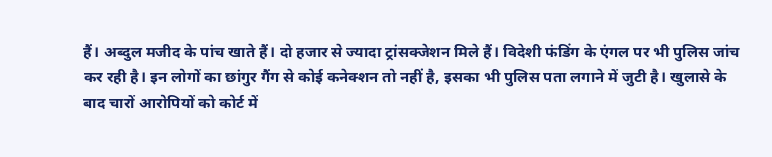हैं। अब्दुल मजीद के पांच खाते हैं। दो हजार से ज्यादा ट्रांसक्जेशन मिले हैं। विदेशी फंडिंग के एंगल पर भी पुलिस जांच कर रही है। इन लोगों का छांगुर गैंग से कोई कनेक्शन तो नहीं है, इसका भी पुलिस पता लगाने में जुटी है। खुलासे के बाद चारों आरोपियों को कोर्ट में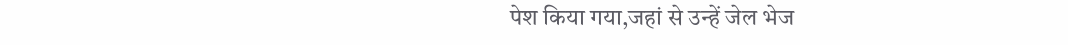पेश किया गया,जहां से उन्हें जेल भेज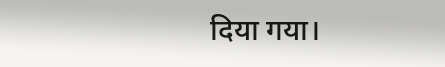दिया गया।